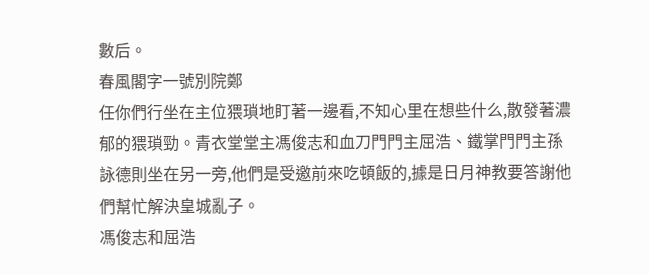數后。
春風閣字一號別院鄭
任你們行坐在主位猥瑣地盯著一邊看,不知心里在想些什么,散發著濃郁的猥瑣勁。青衣堂堂主馮俊志和血刀門門主屈浩、鐵掌門門主孫詠德則坐在另一旁,他們是受邀前來吃頓飯的,據是日月神教要答謝他們幫忙解決皇城亂子。
馮俊志和屈浩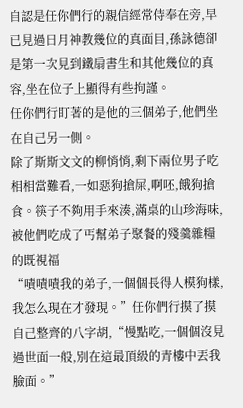自認是任你們行的親信經常侍奉在旁,早已見過日月神教幾位的真面目,孫詠德卻是第一次見到鐵扇書生和其他幾位的真容,坐在位子上顯得有些拘謹。
任你們行盯著的是他的三個弟子,他們坐在自己另一側。
除了斯斯文文的柳悄悄,剩下兩位男子吃相相當難看,一如惡狗搶屎,啊呸,餓狗搶食。筷子不夠用手來湊,滿桌的山珍海味,被他們吃成了丐幫弟子聚餐的殘羹雜糧的既視福
“嘖嘖嘖我的弟子,一個個長得人模狗樣,我怎么現在才發現。”任你們行摸了摸自己整齊的八字胡,“慢點吃,一個個沒見過世面一般,別在這最頂級的青樓中丟我臉面。”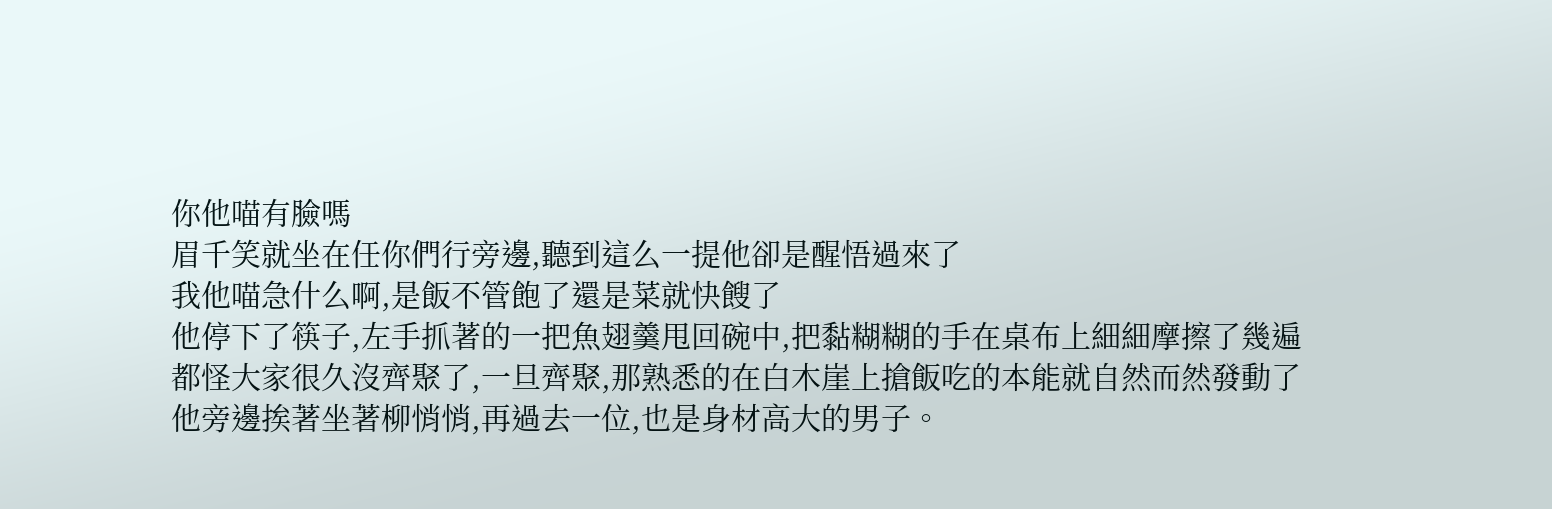你他喵有臉嗎
眉千笑就坐在任你們行旁邊,聽到這么一提他卻是醒悟過來了
我他喵急什么啊,是飯不管飽了還是菜就快餿了
他停下了筷子,左手抓著的一把魚翅羹甩回碗中,把黏糊糊的手在桌布上細細摩擦了幾遍都怪大家很久沒齊聚了,一旦齊聚,那熟悉的在白木崖上搶飯吃的本能就自然而然發動了
他旁邊挨著坐著柳悄悄,再過去一位,也是身材高大的男子。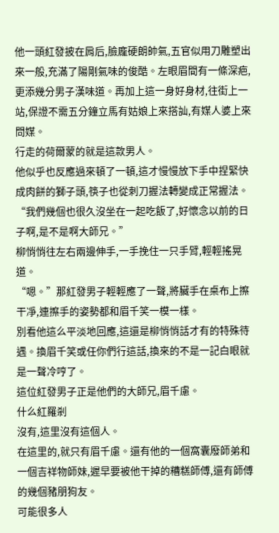他一頭紅發披在肩后,臉龐硬朗帥氣,五官似用刀雕塑出來一般,充滿了陽剛氣味的俊酷。左眼眉間有一條深疤,更添幾分男子漢味道。再加上這一身好身材,往街上一站,保證不需五分鐘立馬有姑娘上來搭訕,有媒人婆上來問媒。
行走的荷爾蒙的就是這款男人。
他似乎也反應過來頓了一頓,這才慢慢放下手中捏緊快成肉餅的獅子頭,筷子也從刺刀握法轉變成正常握法。
“我們幾個也很久沒坐在一起吃飯了,好懷念以前的日子啊,是不是啊大師兄。”
柳悄悄往左右兩邊伸手,一手挽住一只手臂,輕輕搖晃道。
“嗯。”那紅發男子輕輕應了一聲,將臟手在桌布上擦干凈,連擦手的姿勢都和眉千笑一模一樣。
別看他這么平淡地回應,這還是柳悄悄話才有的特殊待遇。換眉千笑或任你們行這話,換來的不是一記白眼就是一聲冷哼了。
這位紅發男子正是他們的大師兄,眉千慮。
什么紅羅剎
沒有,這里沒有這個人。
在這里的,就只有眉千慮。還有他的一個窩囊廢師弟和一個吉祥物師妹,遲早要被他干掉的糟糕師傅,還有師傅的幾個豬朋狗友。
可能很多人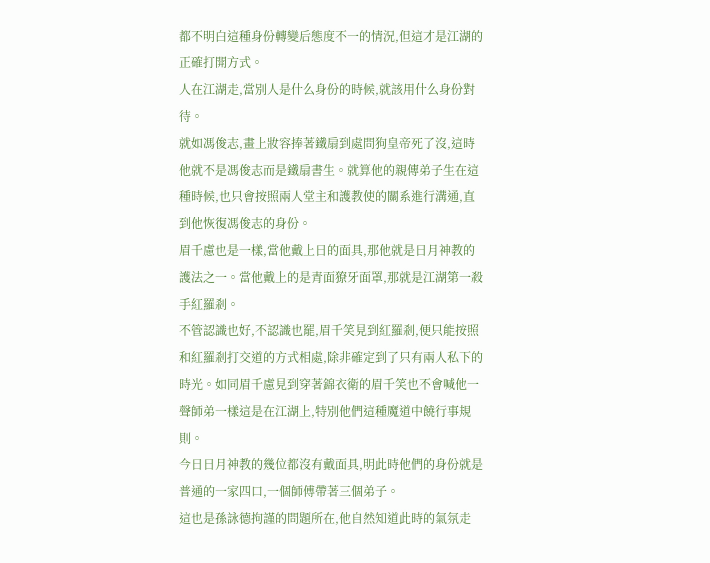都不明白這種身份轉變后態度不一的情況,但這才是江湖的正確打開方式。
人在江湖走,當別人是什么身份的時候,就該用什么身份對待。
就如馮俊志,畫上妝容捧著鐵扇到處問狗皇帝死了沒,這時他就不是馮俊志而是鐵扇書生。就算他的親傳弟子生在這種時候,也只會按照兩人堂主和護教使的關系進行溝通,直到他恢復馮俊志的身份。
眉千慮也是一樣,當他戴上日的面具,那他就是日月神教的護法之一。當他戴上的是青面獠牙面罩,那就是江湖第一殺手紅羅剎。
不管認識也好,不認識也罷,眉千笑見到紅羅剎,便只能按照和紅羅剎打交道的方式相處,除非確定到了只有兩人私下的時光。如同眉千慮見到穿著錦衣衛的眉千笑也不會喊他一聲師弟一樣這是在江湖上,特別他們這種魔道中饒行事規則。
今日日月神教的幾位都沒有戴面具,明此時他們的身份就是普通的一家四口,一個師傅帶著三個弟子。
這也是孫詠德拘謹的問題所在,他自然知道此時的氣氛走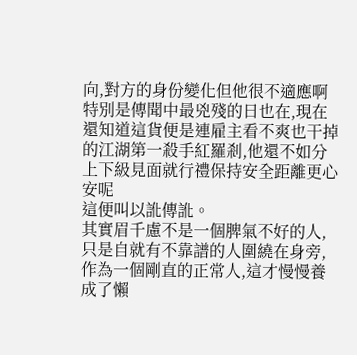向,對方的身份變化但他很不適應啊特別是傳聞中最兇殘的日也在,現在還知道這貨便是連雇主看不爽也干掉的江湖第一殺手紅羅剎,他還不如分上下級見面就行禮保持安全距離更心安呢
這便叫以訛傳訛。
其實眉千慮不是一個脾氣不好的人,只是自就有不靠譜的人圍繞在身旁,作為一個剛直的正常人,這才慢慢養成了懶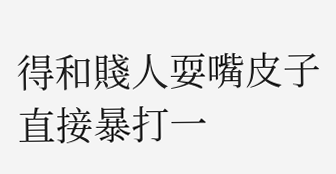得和賤人耍嘴皮子直接暴打一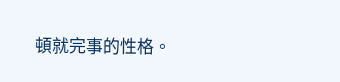頓就完事的性格。